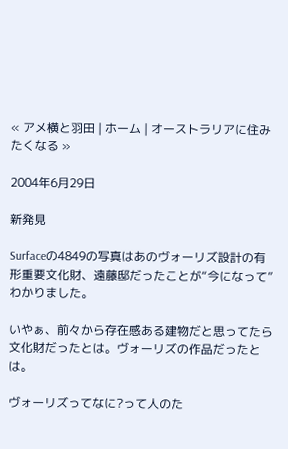« アメ横と羽田 | ホーム | オーストラリアに住みたくなる »

2004年6月29日

新発見

Surfaceの4849の写真はあのヴォーリズ設計の有形重要文化財、遠藤邸だったことが“今になって”わかりました。

いやぁ、前々から存在感ある建物だと思ってたら文化財だったとは。ヴォーリズの作品だったとは。

ヴォーリズってなに?って人のた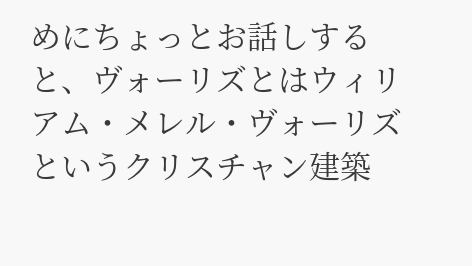めにちょっとお話しすると、ヴォーリズとはウィリアム・メレル・ヴォーリズというクリスチャン建築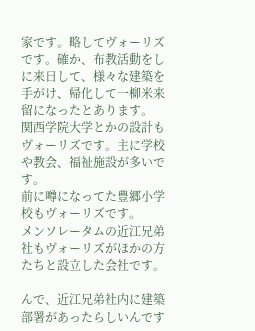家です。略してヴォーリズです。確か、布教活動をしに来日して、様々な建築を手がけ、帰化して一柳米来留になったとあります。
関西学院大学とかの設計もヴォーリズです。主に学校や教会、福祉施設が多いです。
前に噂になってた豊郷小学校もヴォーリズです。
メンソレータムの近江兄弟社もヴォーリズがほかの方たちと設立した会社です。

んで、近江兄弟社内に建築部署があったらしいんです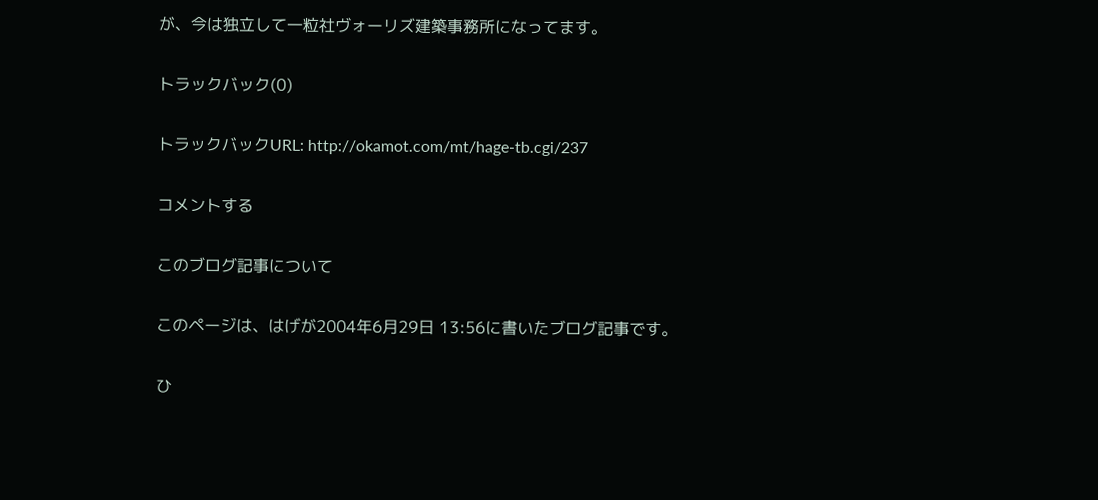が、今は独立して一粒社ヴォーリズ建築事務所になってます。

トラックバック(0)

トラックバックURL: http://okamot.com/mt/hage-tb.cgi/237

コメントする

このブログ記事について

このページは、はげが2004年6月29日 13:56に書いたブログ記事です。

ひ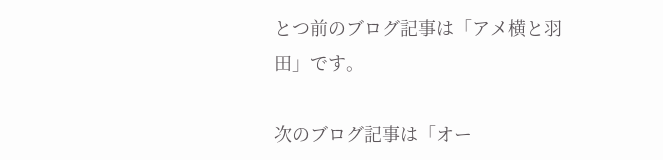とつ前のブログ記事は「アメ横と羽田」です。

次のブログ記事は「オー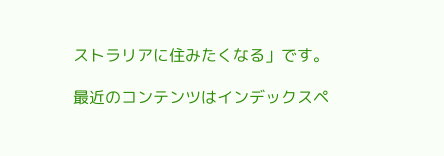ストラリアに住みたくなる」です。

最近のコンテンツはインデックスペ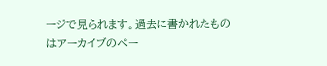ージで見られます。過去に書かれたものはアーカイブのペー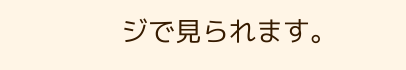ジで見られます。